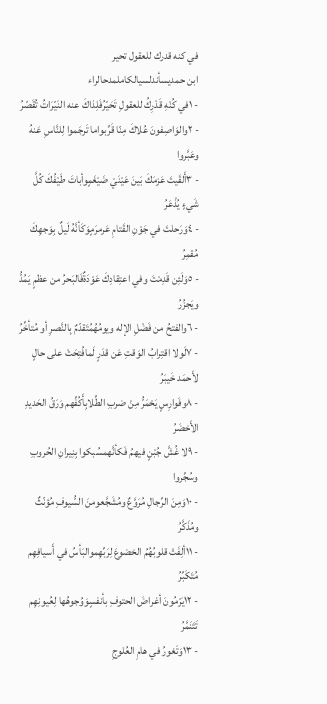في كنه قدرك للعقول تحير
ابن حمديسأندلسيالكاملمدحالراء
- ١في كُنْهِ قَدْرِكُ للعقولِ تَحَيّرُفَلِذاكَ عنه النَيّرَاتُ تُقَصّرُ
- ٢والوَاصِفونَ عُلاكَ مِنّا قَرِّبواما تَرجَموا لِلنَّاسِ عَنهُ وعَبَّروا
- ٣أَلقَيتَ عَزمَكَ بَينَ عَيْنَيْ ضَيْغَمٍوأباتَ طَيْفُكَ كُلَّ شَيءٍ يُذْعَرُ
- ٤وَرَحلتَ في جَوْنِ القَتامِ عَرمرَمٍوَكَأنَّهُ لَيلٌ بِوَجهِكَ مُقمِرُ
- ٥وَلَئِن قَدِمْتَ وفي اعتِقادِكَ عَوْدَةٌفَالبَحرُ من عظمٍ يَمُدُّ ويَجزُرُ
- ٦والفتحُ من فَضْلِ الإله ويومُهُمُتَقدّمٌ بِالنَّصرِ أو مُتأخِّرُ
- ٧لَولا اقتِرابُ الوَقتِ عَن قدَرٍ لَمافُتِحَتْ على حالٍ لأَحمَد خَيبَرُ
- ٨وفَوارِسٍ يَحْمَرُّ مِنْ ضربِ الطِّلابِأَكُفِّهم وَرَقُ الحَديدِ الأَخضَرُ
- ٩لا غُشَّ جُبْنٍ فيهمُ فَكأنَّهمسُبكوا بِنِيرانِ الحُروبِ وسُجِّروا
- ١٠وَمِنَ الرِّجالِ مُرَوَّعٌ ومُشَجَّعومنَ السُّيوفِ مُؤنّثٌ ومُذَكَّرُ
- ١١ألِفَتْ قلوبُهُمُ الخضوعَ لِرَبِّهِموالبَأسُ في أَسيافِهِم مُتَكَبِّرُ
- ١٢يَرْمُونَ أغراضَ الحتوفِ بأنفسٍوَوُجوهُها لِعُيونِهِم تَتَنَمَّرُ
- ١٣وَتَغورُ في هامِ العُلوجِ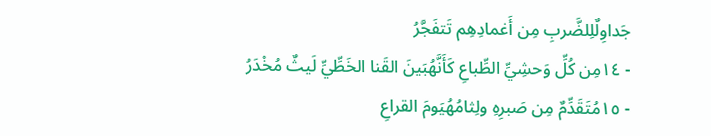جَداوِلٌلِلضَّربِ مِن أَغمادِهِم تَتفَجَّرُ
- ١٤مِن كُلِّ وَحشِيِّ الطِّباعِ كَأَنَّهُبَينَ القَنا الخَطِّيِّ لَيثٌ مُخْدَرُ
- ١٥مُتَقَدِّمٌ مِن صَبرِهِ ولِثامُهُيَومَ القراعِ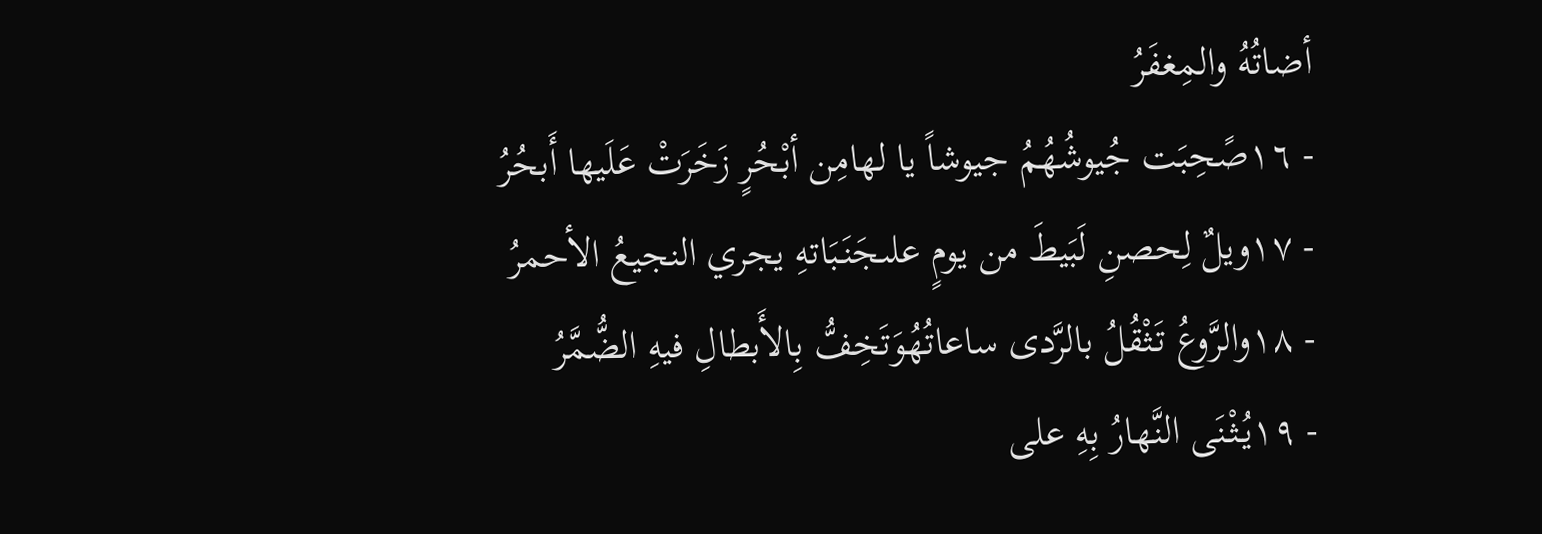أضاتُهُ والمِغفَرُ
- ١٦صًحِبَت جُيوشُهُمُ جيوشاً يا لهامِن أبْحُرٍ زَخَرَتْ عَلَيها أَبحُرُ
- ١٧ويلٌ لِحصنِ لَبَيطَ من يومٍ علىجَنَبَاتهِ يجري النجيعُ الأحمرُ
- ١٨والرَّوعُ تَثْقُلُ بالرَّدى ساعاتُهُوَتَخِفُّ بِالأَبطالِ فيهِ الضُّمَّرُ
- ١٩يُثْنَى النَّهارُ بِهِ على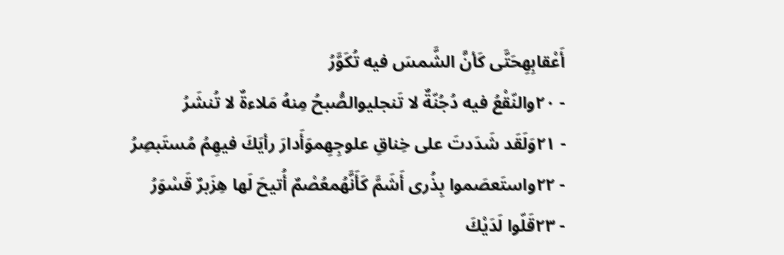أَعْقابِهِحَتَّى كَأنَّ الشَّمسَ فيه تُكَوَّرُ
- ٢٠والنّقْعُ فيه دُجُنّةٌ لا تَنجليوالصُّبحُ مِنهُ مَلاءةٌ لا تُنشَرُ
- ٢١وَلَقَد شَدَدتَ على خِناقِ علوجِهِموَأَدارَ رأيَكَ فيهِمُ مُستَبصِرُ
- ٢٢واستَعصَموا بِذُرى أَشَمَّ كَأَنَّهُمعُصْمٌ أُتيحَ لَها هِزَبرٌ قَسْوَرُ
- ٢٣قَلّوا لَدَيْكَ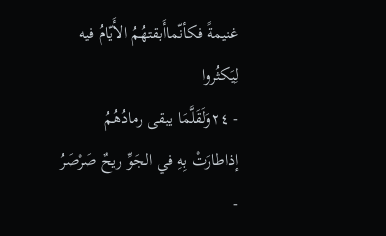غنيمةً فكأنّماأَبقتهُمُ الأَيّامُ فيه لِيَكثُروا
- ٢٤وَلَقَلَّمَا يبقى رمادُهُمُ إذاطارَتْ بِهِ في الجَوِّ ريحٌ صَرْصَرُ
-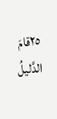٢٥قامَ الدَّليلُ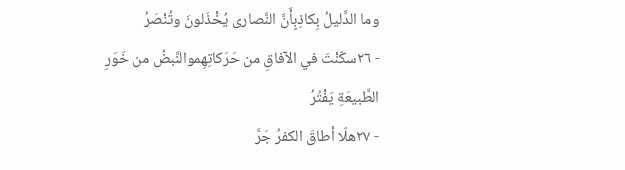وما الدَّليلُ بِكاذِبٍأَنَّ النَّصارى يُخْذَلونَ وتُنْصَرُ
- ٢٦سكّنْتَ في الآفاقِ من حَرَكاتِهِموالنَّبضُ من خَوَرِ الطَّبيعَةِ يَفْتُرُ
- ٢٧هلّا أطاقَ الكفرُ جَرَّ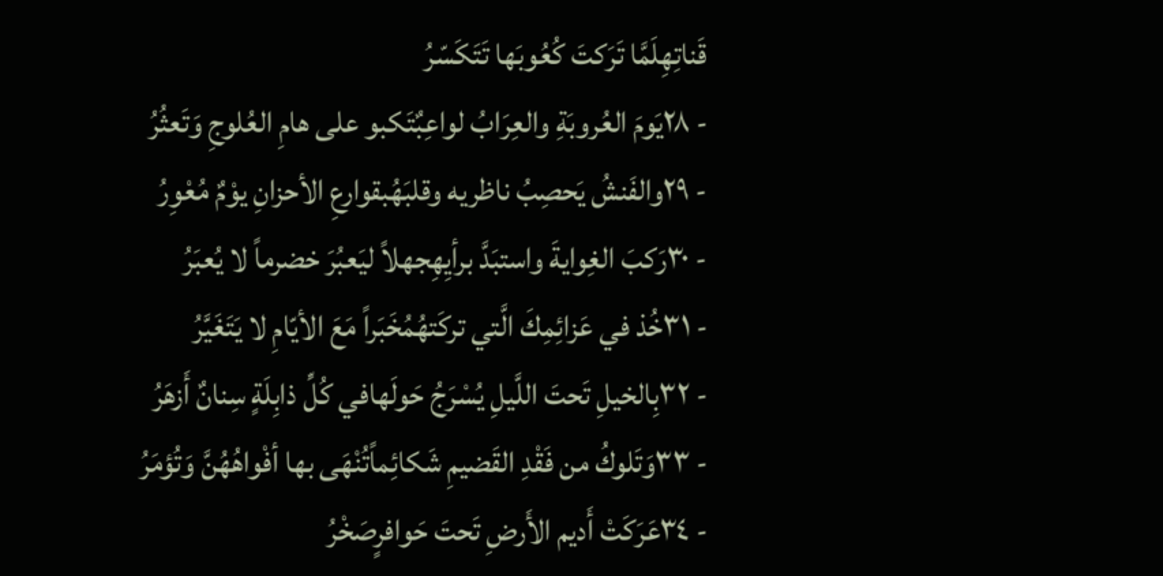قَناتِهِلَمَّا تَرَكتَ كُعُوبَها تَتَكَسّرُ
- ٢٨يَومَ العُروبَةِ والعِرَابُ لواعِبٌتَكبو على هامِ العُلوجِ وَتَعثُرُ
- ٢٩والفَنشُ يَحصِبُ ناظريه وقلبَهُبقوارعِ الأحزانِ يوْمٌ مُعْوِرُ
- ٣٠رَكبَ الغِوايةَ واستبَدَّ برأيِهِجهلاً ليَعبُرَ خضرماً لا يُعبَرُ
- ٣١خُذ في عَزائِمِكَ الَّتي تركَتهُمُخَبَراً مَعَ الأيّامِ لا يَتَغَيَّرُ
- ٣٢بِالخيلِ تَحتَ اللَّيلِ يُسْرَجُ حَولَهافي كُلِّ ذابِلَةٍ سِنانٌ أَزهَرُ
- ٣٣وَتَلوكُ من فَقْدِ القَضيمِ شَكائِماًتُنْهَى بها أفْواهُهُنَّ وَتُؤمَرُ
- ٣٤عَرَكَتْ أَديم الأَرضِ تَحتَ حَوافرٍصَخْرُ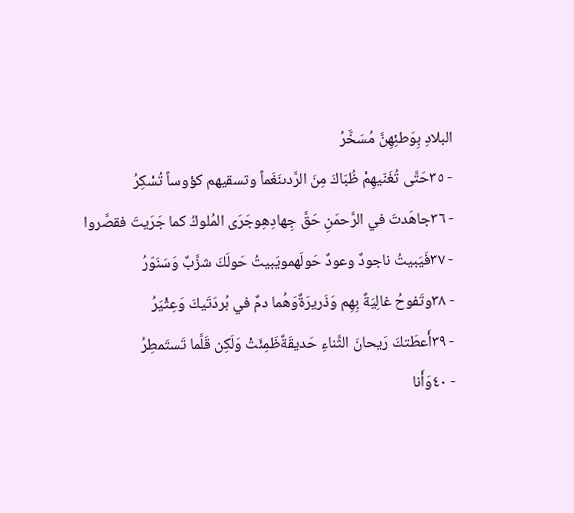البلادِ بِوَطئِهِنَّ مُسَخَّرُ
- ٣٥حَتَّى تُغَنّيهِمْ ظُبَاكَ مِنَ الرَّدىنَغَماً وتسقيهم كؤوساً تُسْكِرُ
- ٣٦جاهَدتَ في الرَّحمَنِ حَقَّ جِهادِهِوجَرَى المُلوكُ كما جَرَيتَ فقصَّروا
- ٣٧فَيَبيتُ ناجودٌ وعودٌ حَولَهمويَبيتُ حَولَكَ شزَّبٌ وَسَنَوّرُ
- ٣٨وتَفوحُ غالِيَةٌ بِهِم وَذَريرَةٌوَهُما دمٌ في بُردَتَيكَ وَعِثْيَرُ
- ٣٩أَعطَتكَ رَيحانَ الثَّناءِ حَديقَةٌظَمِئَتْ وَلَكِن قَلَّما تَستَمطِرُ
- ٤٠وَأَنا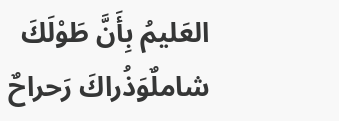العَليمُ بِأَنَّ طَوْلَكَ شاملٌوَذُراكَ رَحراحٌ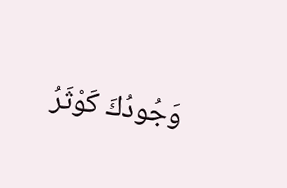وَجُودُكَ كَوْثَرُ